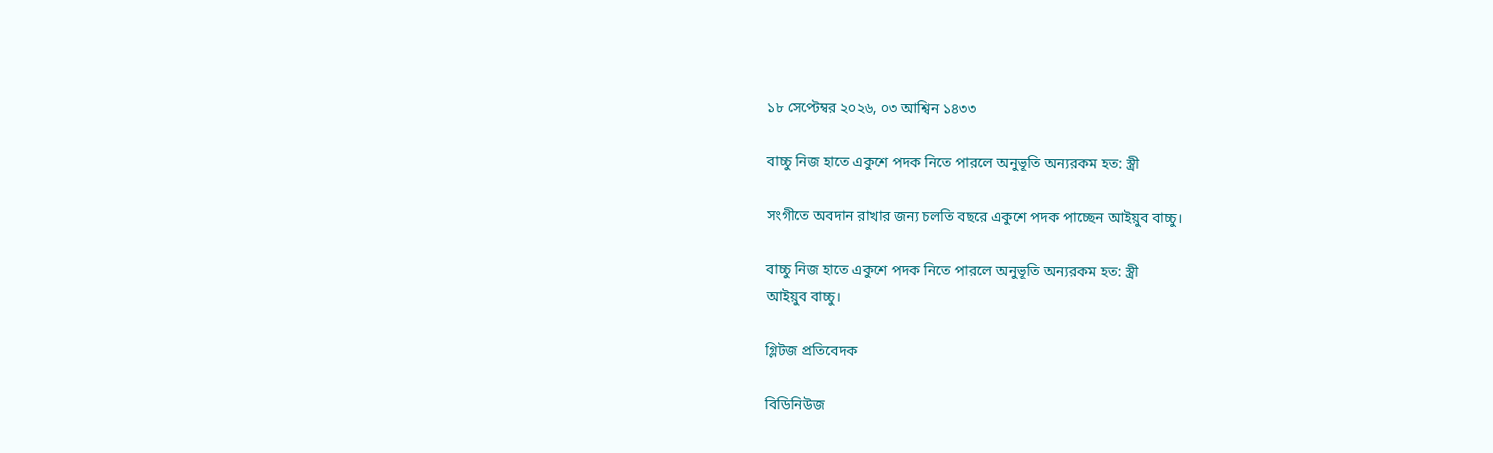১৮ সেপ্টেম্বর ২০২৬, ০৩ আশ্বিন ১৪৩৩

বাচ্চু নিজ হাতে একুশে পদক নিতে পারলে অনুভূতি অন্যরকম হত: স্ত্রী

সংগীতে অবদান রাখার জন্য চলতি বছরে একুশে পদক পাচ্ছেন আইয়ুব বাচ্চু।

বাচ্চু নিজ হাতে একুশে পদক নিতে পারলে অনুভূতি অন্যরকম হত: স্ত্রী
আইয়ুব বাচ্চু।

গ্লিটজ প্রতিবেদক

বিডিনিউজ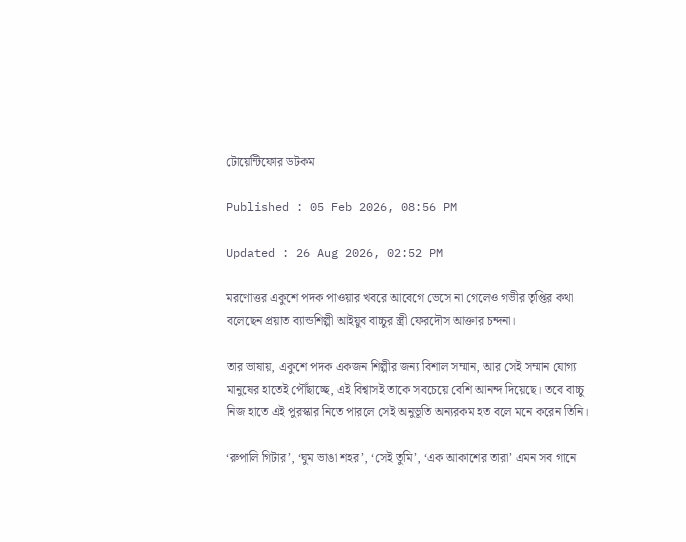টোয়েন্টিফোর ডটকম

Published : 05 Feb 2026, 08:56 PM

Updated : 26 Aug 2026, 02:52 PM

মরণোত্তর একুশে পদক পাওয়ার খবরে আবেগে ভেসে না গেলেও গভীর তৃপ্তির কথা বলেছেন প্রয়াত ব্যান্ডশিল্পী আইয়ুব বাচ্চুর স্ত্রী ফেরদৌস আক্তার চন্দনা।

তার ভাষায়, একুশে পদক একজন শিল্পীর জন্য বিশাল সম্মান, আর সেই সম্মান যোগ্য মানুষের হাতেই পৌঁছাচ্ছে, এই বিশ্বাসই তাকে সবচেয়ে বেশি আনন্দ দিয়েছে। তবে বাচ্চু নিজ হাতে এই পুরস্কার নিতে পারলে সেই অনুভূতি অন্যরকম হত বলে মনে করেন তিনি।

‘রুপালি গিটার’, ‘ঘুম ভাঙা শহর’, ‘সেই তুমি’, ‘এক আকাশের তারা’ এমন সব গানে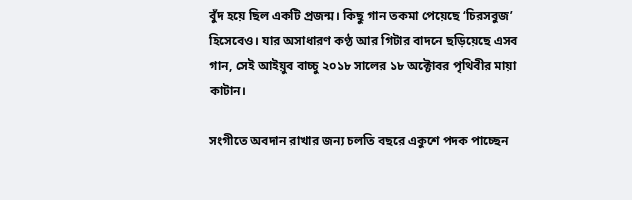বুঁদ হয়ে ছিল একটি প্রজন্ম। কিছু গান তকমা পেয়েছে ‘চিরসবুজ’ হিসেবেও। যার অসাধারণ কণ্ঠ আর গিটার বাদনে ছড়িয়েছে এসব গান, সেই আইয়ুব বাচ্চু ২০১৮ সালের ১৮ অক্টোবর পৃথিবীর মায়া কাটান।

সংগীতে অবদান রাখার জন্য চলতি বছরে একুশে পদক পাচ্ছেন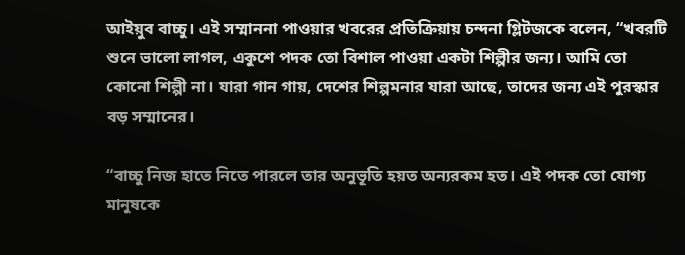আইয়ুব বাচ্চু। এই সম্মাননা পাওয়ার খবরের প্রতিক্রিয়ায় চন্দনা গ্লিটজকে বলেন, “খবরটি শুনে ভালো লাগল, একুশে পদক তো বিশাল পাওয়া একটা শিল্পীর জন্য। আমি তো কোনো শিল্পী না। যারা গান গায়, দেশের শিল্পমনার যারা আছে, তাদের জন্য এই পুরস্কার বড় সম্মানের।

“বাচ্চু নিজ হাতে নিতে পারলে তার অনুভূতি হয়ত অন্যরকম হত। এই পদক তো যোগ্য মানুষকে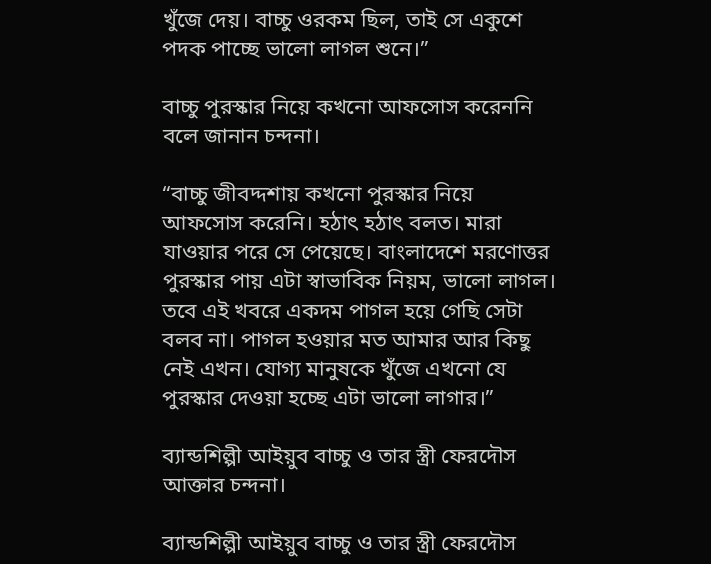খুঁজে দেয়। বাচ্চু ওরকম ছিল, তাই সে একুশে পদক পাচ্ছে ভালো লাগল শুনে।”

বাচ্চু পুরস্কার নিয়ে কখনো আফসোস করেননি বলে জানান চন্দনা।

“বাচ্চু জীবদ্দশায় কখনো পুরস্কার নিয়ে আফসোস করেনি। হঠাৎ হঠাৎ বলত। মারা যাওয়ার পরে সে পেয়েছে। বাংলাদেশে মরণোত্তর পুরস্কার পায় এটা স্বাভাবিক নিয়ম, ভালো লাগল। তবে এই খবরে একদম পাগল হয়ে গেছি সেটা বলব না। পাগল হওয়ার মত আমার আর কিছু নেই এখন। যোগ্য মানুষকে খুঁজে এখনো যে পুরস্কার দেওয়া হচ্ছে এটা ভালো লাগার।”

ব্যান্ডশিল্পী আইয়ুব বাচ্চু ও তার স্ত্রী ফেরদৌস আক্তার চন্দনা।

ব্যান্ডশিল্পী আইয়ুব বাচ্চু ও তার স্ত্রী ফেরদৌস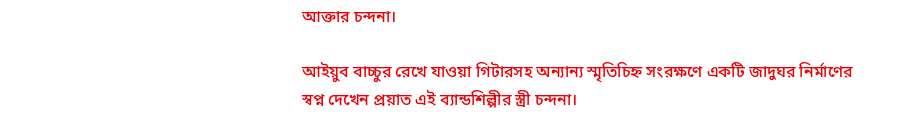আক্তার চন্দনা।

আইয়ুব বাচ্চুর রেখে যাওয়া গিটারসহ অন্যান্য স্মৃতিচিহ্ন সংরক্ষণে একটি জাদুঘর নির্মাণের স্বপ্ন দেখেন প্রয়াত এই ব্যান্ডশিল্পীর স্ত্রী চন্দনা।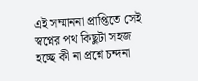এই সম্মাননা প্রাপ্তিতে সেই স্বপ্নের পথ কিছুটা সহজ হচ্ছে কী না প্রশ্নে চন্দনা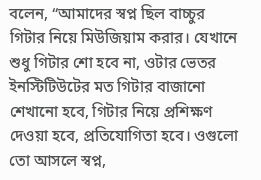বলেন, “আমাদের স্বপ্ন ছিল বাচ্চুর গিটার নিয়ে মিউজিয়াম করার। যেখানে শুধু গিটার শো হবে না, ওটার ভেতর ইনস্টিটিউটের মত গিটার বাজানো শেখানো হবে, গিটার নিয়ে প্রশিক্ষণ দেওয়া হবে, প্রতিযোগিতা হবে। ওগুলো তো আসলে স্বপ্ন,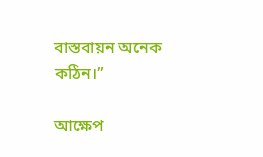বাস্তবায়ন অনেক কঠিন।”

আক্ষেপ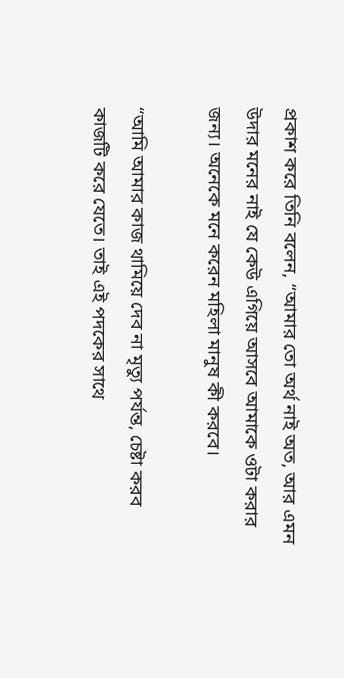প্রকাশ করে তিনি বলেন, “আমার তো অর্থ নাই অত, আর এমন উদার মনের নাই যে কেউ এগিয়ে আসবে আমাকে ওটা করার জন্য। অনেকে মনে করেন মহিলা মানুষ কী করবে।

“আমি আমার কাজ থামিয়ে দেব না মৃত্যু পর্যন্ত, চেষ্টা করব কাজটি করে যেতে। তাই এই পদকের সাথে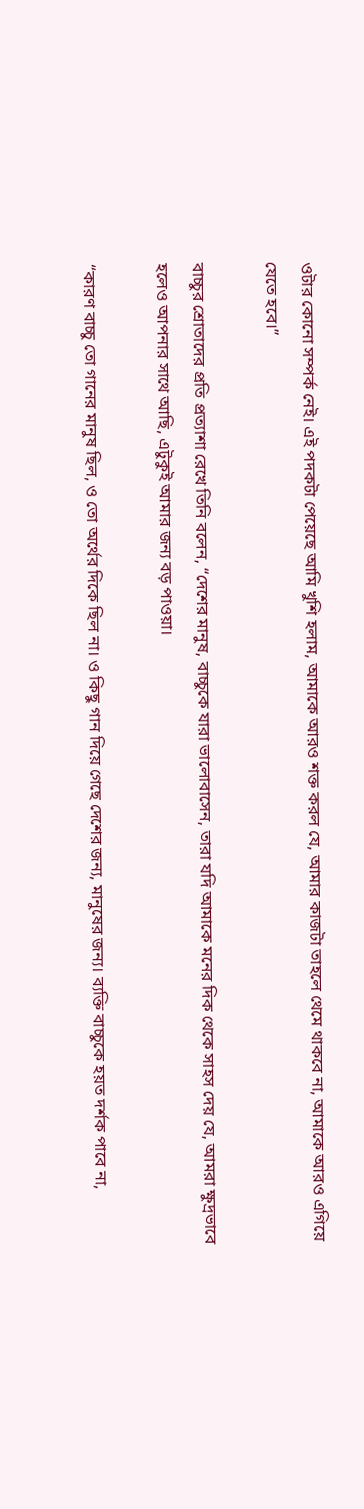ওটার কোনো সম্পর্ক নেই। এই পদকটা পেয়েছে আমি খুশি হলাম, আমাকে আরও শক্ত করল যে, আমার কাজটা তাহলে থেমে থাকবে না, আমাকে আরও এগিয়ে যেতে হবে।”

বাচ্চুর শ্রোতাদের প্রতি প্রত্যাশা রেখে তিনি বলেন, “দেশের মানুষ, বাচ্চুকে যারা ভালোবাসেন, তারা যদি আমাকে মনের দিক থেকে সাহস দেয় যে, আমরা ক্ষুদ্রভাবে হলেও আপনার সাথে আছি, এটুকুই আমার জন্য বড় পাওয়া।

“কারণ বাচ্চু তো গানের মানুষ ছিল, ও তো অর্থের দিকে ছিল না। ও কিছু গান দিয়ে গেছে দেশের জন্য, মানুষের জন্য। ব্যক্তি বাচ্চুকে হয়ত দর্শক পাবে না,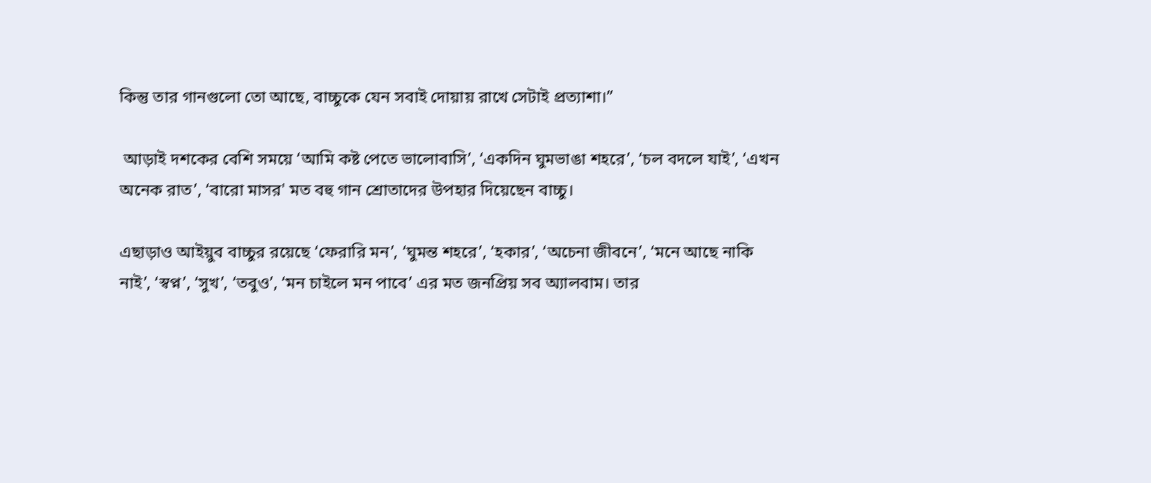কিন্তু তার গানগুলো তো আছে, বাচ্চুকে যেন সবাই দোয়ায় রাখে সেটাই প্রত্যাশা।”

 আড়াই দশকের বেশি সময়ে ‘আমি কষ্ট পেতে ভালোবাসি’, ‘একদিন ঘুমভাঙা শহরে’, ‘চল বদলে যাই’, ‘এখন অনেক রাত’, ‘বারো মাসর' মত বহু গান শ্রোতাদের উপহার দিয়েছেন বাচ্চু।

এছাড়াও আইয়ুব বাচ্চুর রয়েছে ‘ফেরারি মন’, ‘ঘুমন্ত শহরে’, ‘হকার’, ‘অচেনা জীবনে’, ‘মনে আছে নাকি নাই’, ‘স্বপ্ন’, ‘সুখ’, ‘তবুও’, ‘মন চাইলে মন পাবে’ এর মত জনপ্রিয় সব অ্যালবাম। তার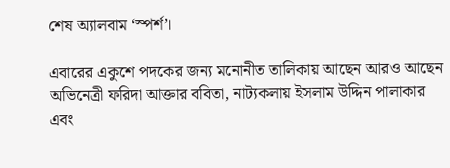শেষ অ্যালবাম ‘স্পর্শ’।

এবারের একুশে পদকের জন্য মনোনীত তালিকায় আছেন আরও আছেন অভিনেত্রী ফরিদা আক্তার ববিতা, নাট্যকলায় ইসলাম উদ্দিন পালাকার এবং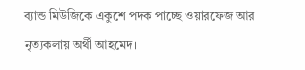ব্যান্ড মিউজিকে একুশে পদক পাচ্ছে ওয়ারফেজ আর নৃত্যকলায় অর্থী আহমেদ।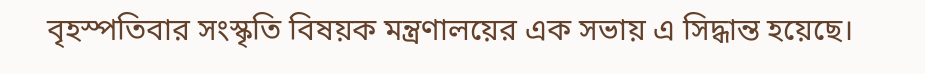বৃহস্পতিবার সংস্কৃতি বিষয়ক মন্ত্রণালয়ের এক সভায় এ সিদ্ধান্ত হয়েছে।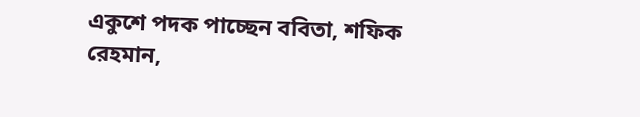একুশে পদক পাচ্ছেন ববিতা, শফিক রেহমান,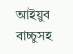আইয়ুব বাচ্চুসহ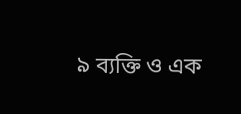৯ ব্যক্তি ও এক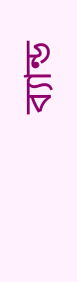ব্যান্ড